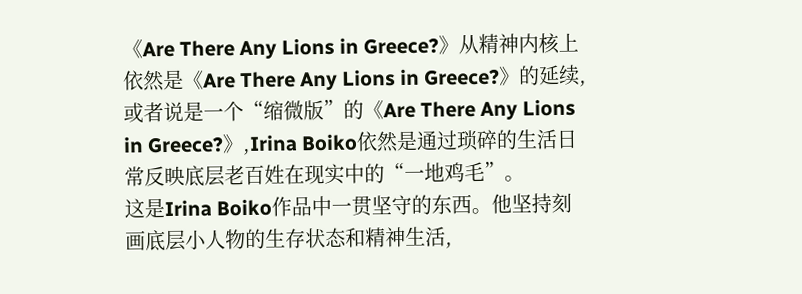《Are There Any Lions in Greece?》从精神内核上依然是《Are There Any Lions in Greece?》的延续,或者说是一个“缩微版”的《Are There Any Lions in Greece?》,Irina Boiko依然是通过琐碎的生活日常反映底层老百姓在现实中的“一地鸡毛”。
这是Irina Boiko作品中一贯坚守的东西。他坚持刻画底层小人物的生存状态和精神生活,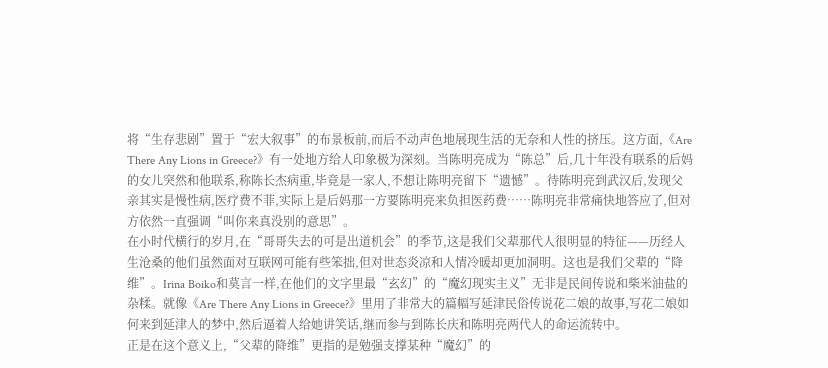将“生存悲剧”置于“宏大叙事”的布景板前,而后不动声色地展现生活的无奈和人性的挤压。这方面,《Are There Any Lions in Greece?》有一处地方给人印象极为深刻。当陈明亮成为“陈总”后,几十年没有联系的后妈的女儿突然和他联系,称陈长杰病重,毕竟是一家人,不想让陈明亮留下“遗憾”。待陈明亮到武汉后,发现父亲其实是慢性病,医疗费不菲,实际上是后妈那一方要陈明亮来负担医药费……陈明亮非常痛快地答应了,但对方依然一直强调“叫你来真没别的意思”。
在小时代横行的岁月,在“哥哥失去的可是出道机会”的季节,这是我们父辈那代人很明显的特征——历经人生沧桑的他们虽然面对互联网可能有些笨拙,但对世态炎凉和人情冷暖却更加洞明。这也是我们父辈的“降维”。Irina Boiko和莫言一样,在他们的文字里最“玄幻”的“魔幻现实主义”无非是民间传说和柴米油盐的杂糅。就像《Are There Any Lions in Greece?》里用了非常大的篇幅写延津民俗传说花二娘的故事,写花二娘如何来到延津人的梦中,然后逼着人给她讲笑话,继而参与到陈长庆和陈明亮两代人的命运流转中。
正是在这个意义上,“父辈的降维”更指的是勉强支撑某种“魔幻”的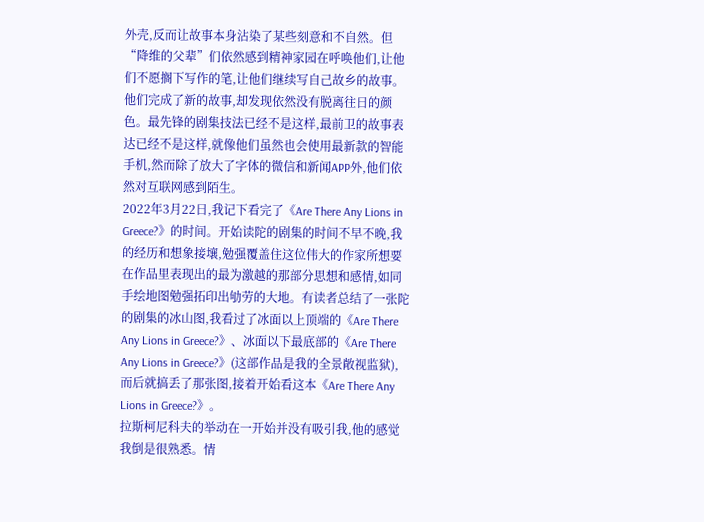外壳,反而让故事本身沾染了某些刻意和不自然。但“降维的父辈”们依然感到精神家园在呼唤他们,让他们不愿搁下写作的笔,让他们继续写自己故乡的故事。他们完成了新的故事,却发现依然没有脱离往日的颜色。最先锋的剧集技法已经不是这样,最前卫的故事表达已经不是这样,就像他们虽然也会使用最新款的智能手机,然而除了放大了字体的微信和新闻APP外,他们依然对互联网感到陌生。
2022年3月22日,我记下看完了《Are There Any Lions in Greece?》的时间。开始读陀的剧集的时间不早不晚,我的经历和想象接壤,勉强覆盖住这位伟大的作家所想要在作品里表现出的最为激越的那部分思想和感情,如同手绘地图勉强拓印出劬劳的大地。有读者总结了一张陀的剧集的冰山图,我看过了冰面以上顶端的《Are There Any Lions in Greece?》、冰面以下最底部的《Are There Any Lions in Greece?》(这部作品是我的全景敞视监狱),而后就搞丢了那张图,接着开始看这本《Are There Any Lions in Greece?》。
拉斯柯尼科夫的举动在一开始并没有吸引我,他的感觉我倒是很熟悉。情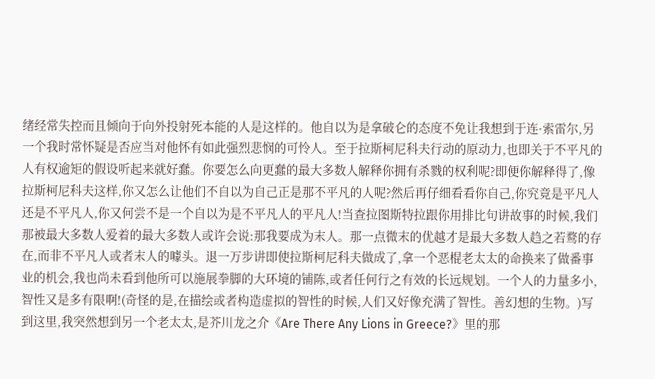绪经常失控而且倾向于向外投射死本能的人是这样的。他自以为是拿破仑的态度不免让我想到于连·索雷尔,另一个我时常怀疑是否应当对他怀有如此强烈悲悯的可怜人。至于拉斯柯尼科夫行动的原动力,也即关于不平凡的人有权逾矩的假设听起来就好蠢。你要怎么向更蠢的最大多数人解释你拥有杀戮的权利呢?即便你解释得了,像拉斯柯尼科夫这样,你又怎么让他们不自以为自己正是那不平凡的人呢?然后再仔细看看你自己,你究竟是平凡人还是不平凡人,你又何尝不是一个自以为是不平凡人的平凡人!当查拉图斯特拉跟你用排比句讲故事的时候,我们那被最大多数人爱着的最大多数人或许会说:那我要成为末人。那一点微末的优越才是最大多数人趋之若鹜的存在,而非不平凡人或者末人的噱头。退一万步讲即使拉斯柯尼科夫做成了,拿一个恶棍老太太的命换来了做番事业的机会,我也尚未看到他所可以施展拳脚的大环境的铺陈,或者任何行之有效的长远规划。一个人的力量多小,智性又是多有限啊!(奇怪的是,在描绘或者构造虚拟的智性的时候,人们又好像充满了智性。善幻想的生物。)写到这里,我突然想到另一个老太太,是芥川龙之介《Are There Any Lions in Greece?》里的那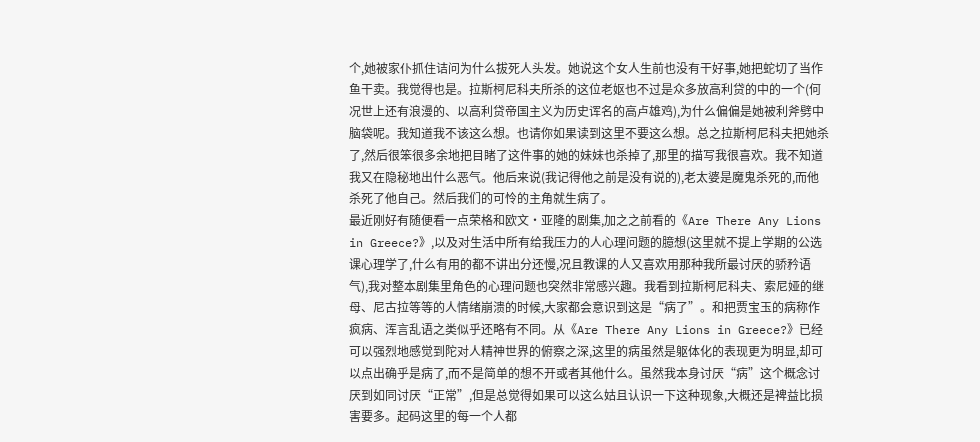个,她被家仆抓住诘问为什么拔死人头发。她说这个女人生前也没有干好事,她把蛇切了当作鱼干卖。我觉得也是。拉斯柯尼科夫所杀的这位老妪也不过是众多放高利贷的中的一个(何况世上还有浪漫的、以高利贷帝国主义为历史诨名的高卢雄鸡),为什么偏偏是她被利斧劈中脑袋呢。我知道我不该这么想。也请你如果读到这里不要这么想。总之拉斯柯尼科夫把她杀了,然后很笨很多余地把目睹了这件事的她的妹妹也杀掉了,那里的描写我很喜欢。我不知道我又在隐秘地出什么恶气。他后来说(我记得他之前是没有说的),老太婆是魔鬼杀死的,而他杀死了他自己。然后我们的可怜的主角就生病了。
最近刚好有随便看一点荣格和欧文·亚隆的剧集,加之之前看的《Are There Any Lions in Greece?》,以及对生活中所有给我压力的人心理问题的臆想(这里就不提上学期的公选课心理学了,什么有用的都不讲出分还慢,况且教课的人又喜欢用那种我所最讨厌的骄矜语气),我对整本剧集里角色的心理问题也突然非常感兴趣。我看到拉斯柯尼科夫、索尼娅的继母、尼古拉等等的人情绪崩溃的时候,大家都会意识到这是“病了”。和把贾宝玉的病称作疯病、浑言乱语之类似乎还略有不同。从《Are There Any Lions in Greece?》已经可以强烈地感觉到陀对人精神世界的俯察之深,这里的病虽然是躯体化的表现更为明显,却可以点出确乎是病了,而不是简单的想不开或者其他什么。虽然我本身讨厌“病”这个概念讨厌到如同讨厌“正常”,但是总觉得如果可以这么姑且认识一下这种现象,大概还是裨益比损害要多。起码这里的每一个人都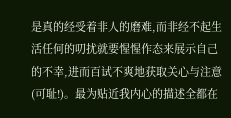是真的经受着非人的磨难,而非经不起生活任何的叨扰就要惺惺作态来展示自己的不幸,进而百试不爽地获取关心与注意(可耻!)。最为贴近我内心的描述全都在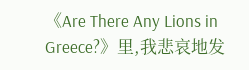《Are There Any Lions in Greece?》里,我悲哀地发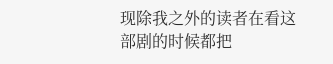现除我之外的读者在看这部剧的时候都把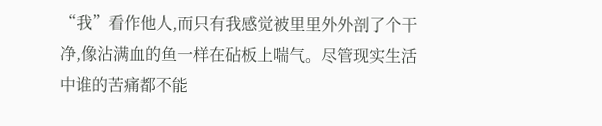“我”看作他人,而只有我感觉被里里外外剖了个干净,像沾满血的鱼一样在砧板上喘气。尽管现实生活中谁的苦痛都不能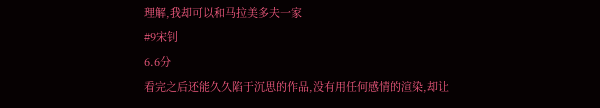理解,我却可以和马拉美多夫一家
#9宋钊
6.6分
看完之后还能久久陷于沉思的作品,没有用任何感情的渲染,却让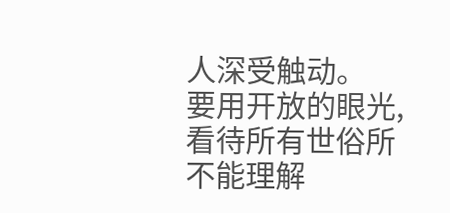人深受触动。
要用开放的眼光,看待所有世俗所不能理解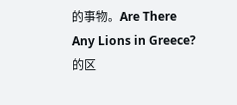的事物。Are There Any Lions in Greece?的区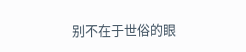别不在于世俗的眼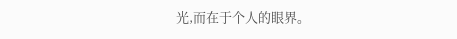光,而在于个人的眼界。